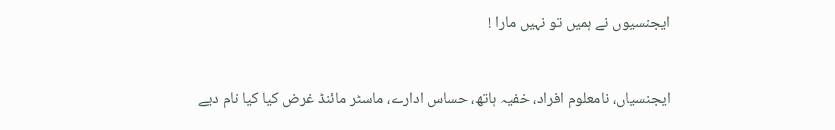ایجنسیوں نے ہمیں تو نہیں مارا !


ایجنسیاں، نامعلوم افراد، خفیہ ہاتھ، حساس ادارے، ماسٹر مائنڈ غرض کیا کیا نام دیے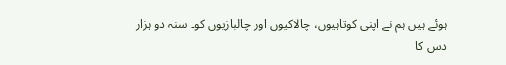ہوئے ہیں ہم نے اپنی کوتاہیوں، چالاکیوں اور چالبازیوں کو۔ سنہ دو ہزار دس کا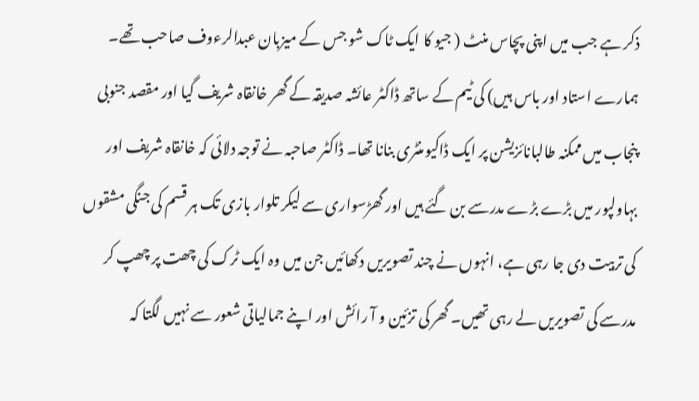ذکر ہے جب میں اپنی پچاس منٹ ( جیو کا ایک ٹاک شو جس کے میزبان عبدالرءوف صاحب تھے۔ ہمارے استاد اور باس ہیں) کی ٹیم کے ساتھ ڈاکٹر عائشہ صدیقہ کے گھر خانقاہ شریف گیا اور مقصد جنوبی پنجاب میں ممکنہ طالبانائزیشن پر ایک ڈاکیومنٹری بنانا تھا۔ ڈاکٹر صاحبہ نے توجہ دلائی کہ خانقاہ شریف اور بہاولپور میں بڑے بڑے مدرسے بن گئے ہیں اور گھڑسواری سے لیکر تلوار بازی تک ہر قسم کی جنگی مشقوں کی تربیت دی جا رہی ہے، انہوں نے چند تصویریں دکھائیں جن میں وہ ایک ٹرک کی چھت پر چھپ کر مدرسے کی تصویریں لے رہی تھیں۔ گھر کی تزئین و آ رائش اور اپنے جمالیاتی شعور سے نہیں لگتا کہ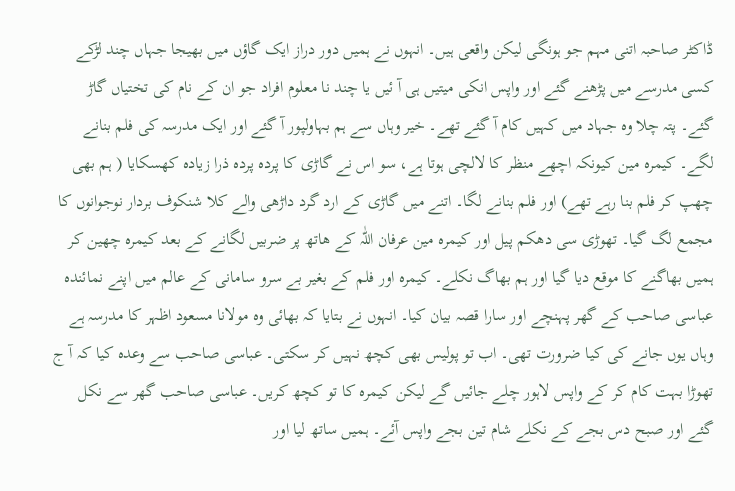ڈاکٹر صاحبہ اتنی مہم جو ہونگی لیکن واقعی ہیں۔ انہوں نے ہمیں دور دراز ایک گاؤں میں بھیجا جہاں چند لڑکے کسی مدرسے میں پڑھنے گئے اور واپس انکی میتیں ہی آ ئیں یا چند نا معلوم افراد جو ان کے نام کی تختیاں گاڑ گئے۔ پتہ چلا وہ جہاد میں کہیں کام آ گئے تھے۔ خیر وہاں سے ہم بہاولپور آ گئے اور ایک مدرسہ کی فلم بنانے لگے۔ کیمرہ مین کیونکہ اچھے منظر کا لالچی ہوتا ہے، سو اس نے گاڑی کا پردہ پردہ ذرا زیادہ کھسکایا ( ہم بھی چھپ کر فلم بنا رہے تھے) اور فلم بنانے لگا۔ اتنے میں گاڑی کے ارد گرد داڑھی والے کلا شنکوف بردار نوجوانوں کا مجمع لگ گیا۔ تھوڑی سی دھکم پیل اور کیمرہ مین عرفان اللّٰہ کے ھاتھ پر ضربیں لگانے کے بعد کیمرہ چھین کر ہمیں بھاگنے کا موقع دیا گیا اور ہم بھاگ نکلے۔ کیمرہ اور فلم کے بغیر بے سرو سامانی کے عالم میں اپنے نمائندہ عباسی صاحب کے گھر پہنچے اور سارا قصہ بیان کیا۔ انہوں نے بتایا کہ بھائی وہ مولانا مسعود اظہر کا مدرسہ ہے وہاں یوں جانے کی کیا ضرورت تھی۔ اب تو پولیس بھی کچھ نہیں کر سکتی۔ عباسی صاحب سے وعدہ کیا کہ آ ج تھوڑا بہت کام کر کے واپس لاہور چلے جائیں گے لیکن کیمرہ کا تو کچھ کریں۔ عباسی صاحب گھر سے نکل گئے اور صبح دس بجے کے نکلے شام تین بجے واپس آئے۔ ہمیں ساتھ لیا اور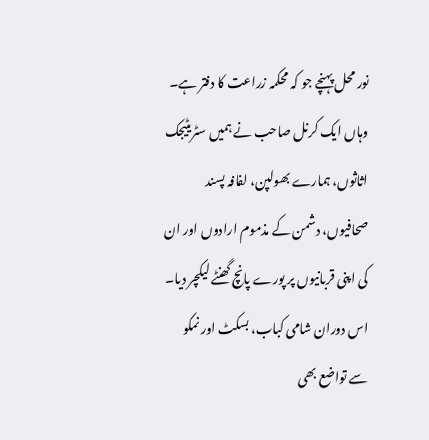نور محل پہنچے جو کہ محکمہ زراعت کا دفتر ہے۔ وہاں ایک کرنل صاحب نے ہمیں سٹریٹیجک اثاثوں، ہمارے بھولپن، لفافہ پسند صحافیوں، دشمن کے مذموم ارادوں اور ان کی اپنی قربانیوں پر پورے پانچ گھنٹے لیکچر دیا۔ اس دوران شامی کباب، بسکٹ اور نمکو سے تواضع بھی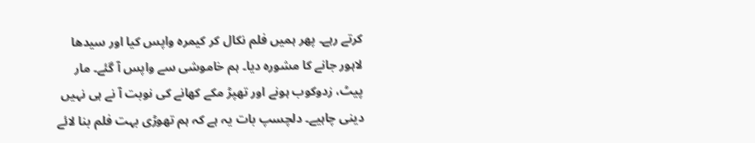کرتے رہے۔ پھر ہمیں فلم نکال کر کیمرہ واپس کیا اور سیدھا لاہور جانے کا مشورہ دیا۔ ہم خاموشی سے واپس آ گئے۔ مار پیٹ، زدوکوب ہونے اور تھپڑ مکے کھانے کی نوبت آ نے ہی نہیں دینی چاہیے۔ دلچسپ بات یہ ہے کہ ہم تھوڑی بہت فلم بنا لائے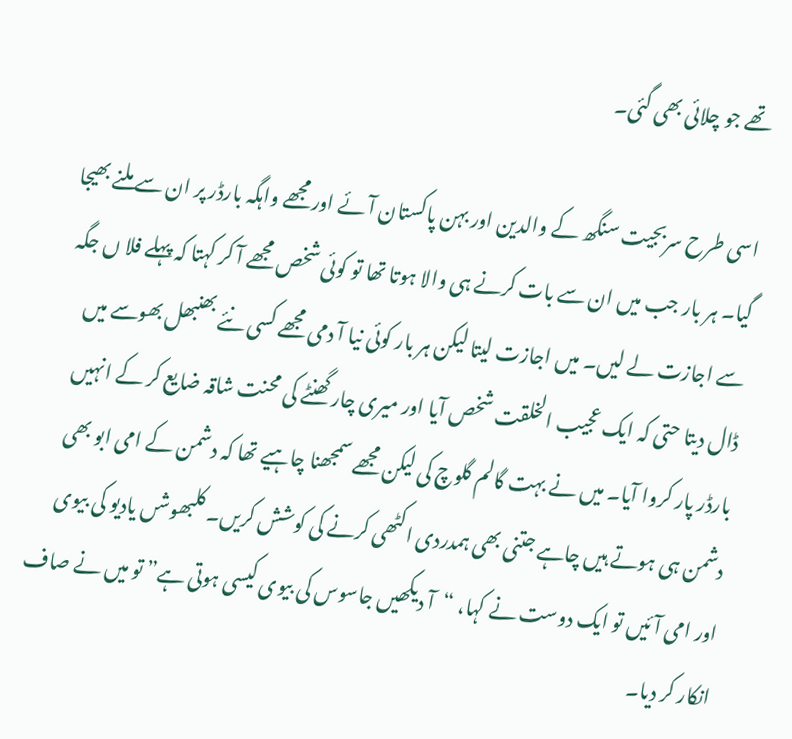تھے جو چلائی بھی گئی۔

اسی طرح سربجیت سنگھ کے والدین اور بہن پاکستان آئے اور مجھے واہگہ بارڈر پر ان سے ملنے بھیجا گیا۔ ہر بار جب میں ان سے بات کرنے ہی والا ہوتا تھا تو کوئی شخص مجھے آ کر کہتا کہ پہلے فلا ں جگہ سے اجازت لے لیں۔ میں اجازت لیتا لیکن ہر بار کوئی نیا آ دمی مجھے کسی نئے بھنبھل بھوسے میں ڈال دیتا حتی کہ ایک عجیب الخلقت شخص آیا اور میری چار گھنٹے کی محنت شاقہ ضایع کر کے انہیں بارڈر پار کروا آیا۔ میں نے بہت گالم گلوچ کی لیکن مجھے سمجھنا چاہیے تھا کہ دشمن کے امی ابو بھی دشمن ہی ہوتے ہیں چاہے جتنی بھی ہمدردی اکٹھی کرنے کی کوشش کریں۔ کلبھوشں یادیو کی بیوی اور امی آئیں تو ایک دوست نے کہا، “آ دیکھیں جاسوس کی بیوی کیسی ہوتی ہے” تو میں نے صاف انکار کر دیا۔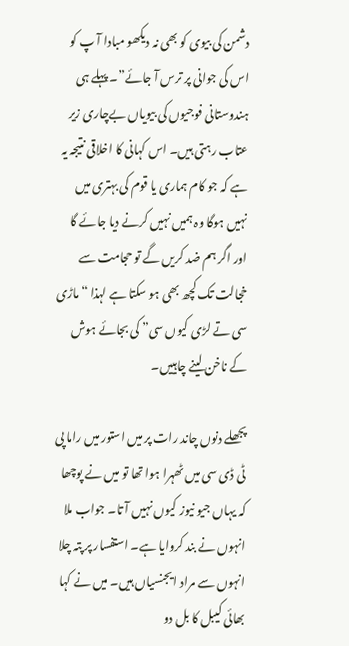دشمن کی بیوی کو بھی نہ دیکھو مبادا آ پ کو اس کی جوانی پر ترس آ جائے”۔ پہلے ہی ہندوستانی فوجیوں کی بیویاں بےچاری زیر عتاب رہتی ہیں۔ اس کہانی کا اخلاقی نتیجہ یہ ہے کہ جو کام ہماری یا قوم کی بہتری میں نہیں ہوگا وہ ہمیں نہیں کرنے دیا جائے گا اور اگر ہم ضد کریں گے تو حجامت سے خجالت تک کچھ بھی ہو سکتا ہے لہذا “ماڑی سی تے لڑی کیوں سی” کی بجائے ہوش کے ناخن لینے چاہییں۔

پجھلے دنوں چاند رات پر میں استور میں راما پی ٹی ڈی سی میں ٹھہرا ہوا تھا تو میں نے پوچھا کہ یہاں جیو نیوز کیوں نہیں آ تا۔ جواب ملا انہوں نے بند کروایا ہے۔ استفسار پر پتہ چلا انہوں سے مراد ایجنسیاں ہیں۔ میں نے کہا بھائی کیبل کا بل دو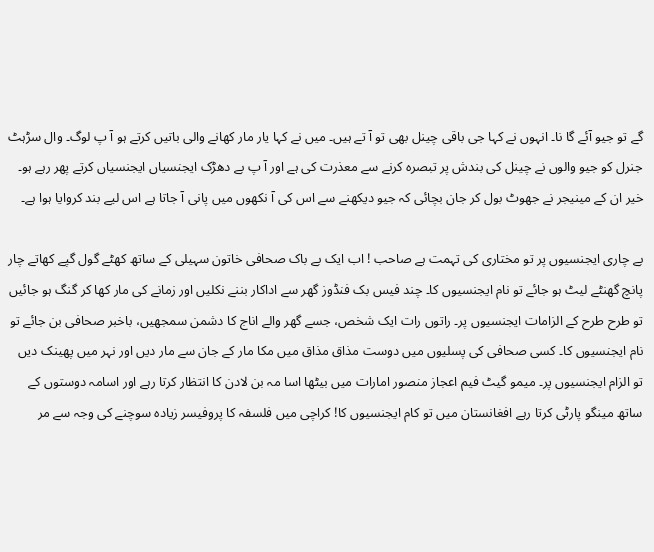گے تو جیو آئے گا نا۔ انہوں نے کہا جی باقی چینل بھی تو آ تے ہیں۔ میں نے کہا یار مار کھانے والی باتیں کرتے ہو آ پ لوگ۔ وال سڑہٹ جنرل کو جیو والوں نے چینل کی بندش پر تبصرہ کرنے سے معذرت کی ہے اور آ پ بے دھڑک ایجنسیاں ایجنسیاں کرتے پھر رہے ہو۔ خیر ان کے مینیجر نے جھوٹ بول کر جان بچائی کہ جیو دیکھنے سے اس کی آ نکھوں میں پانی آ جاتا ہے اس لیے بند کروایا ہوا ہے۔

بے چاری ایجنسیوں پر تو مختاری کی تہمت ہے صاحب ! اب ایک بے باک صحافی خاتون سہیلی کے ساتھ کھٹے گول گپے کھاتے چار پانچ گھنٹے لیٹ ہو جائے تو نام ایجنسیوں کا۔ چند فیس بک فنڈوز گھر سے اداکار بننے نکلیں اور زمانے کی مار کھا کر گنگ ہو جائیں تو طرح طرح کے الزامات ایجنسیوں پر۔ راتوں رات ایک شخص، جسے گھر والے اناج کا دشمن سمجھیں، باخبر صحافی بن جائے تو نام ایجنسیوں کا۔ کسی صحافی کی پسلیوں میں دوست مذاق مذاق میں مکا مار کے جان سے مار دیں اور نہر میں پھینک دیں تو الزام ایجنسیوں پر۔ میمو گیٹ فیم اعجاز منصور امارات میں بیٹھا اسا مہ بن لادن کا انتظار کرتا رہے اور اسامہ دوستوں کے ساتھ مینگو پارٹی کرتا رہے افغانستان میں تو کام ایجنسیوں کا! کراچی میں فلسفہ کا پروفیسر زیادہ سوچنے کی وجہ سے مر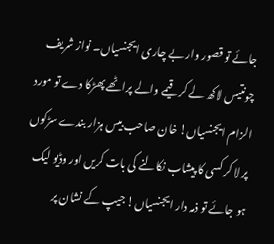جائے تو قصور وار بے چاری ایجنسیاں۔ نواز شریف چونتیس لاکھ لے کر قیمے والے پراٹھے پھڑکا دے تو مورد الزام ایجنسیاں! خان صاحب بیس ہزار بندے سڑکوں پر لا کر کسی کا پیشاب نکالنے کی بات کریں اور وڈیو لیک ہو جائے تو ذمہ دار ایجنسیاں! جیپ کے نشان پر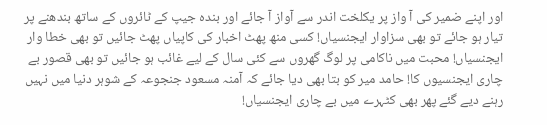اور اپنے ضمیر کی آ واز پر یکلخت اندر سے آواز آ جائے اور بندہ جیپ کے ٹائروں کے ساتھ بندھنے پر تیار ہو جائے تو بھی سزاوار ایجنسیاں! کسی منھ پھٹ اخبار کی کاپیاں پھٹ جائیں تو بھی خطا وار ایجنسیاں! محبت میں ناکامی پر لوگ گھروں سے کئی سال کے لیے غائب ہو جائیں تو بھی قصور بے چاری ایجنسیوں کا! حامد میر کو بتا بھی دیا جائے کہ آمنہ مسعود جنجوعہ کے شوہر دنیا میں نہیں رہنے دیے گئے پھر بھی کٹہرے میں بے چاری ایجنسیاں!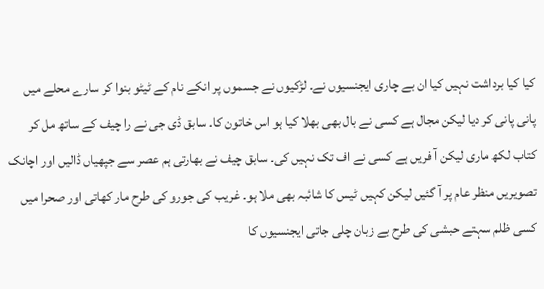کیا کیا برداشت نہیں کیا ان بے چاری ایجنسیوں نے۔ لڑکیوں نے جسموں پر انکے نام کے ٹیٹو بنوا کر سارے محلے میں پانی پانی کر دیا لیکن مجال ہے کسی نے بال بھی بھلا کیا ہو اس خاتون کا۔ سابق ڈی جی نے را چیف کے ساتھ مل کر کتاب لکھ ماری لیکن آ فریں ہے کسی نے اف تک نہیں کی۔ سابق چیف نے بھارتی ہم عصر سے جپھیاں ڈالیں اور اچانک تصویریں منظر عام پر آ گئیں لیکن کہیں ٹیس کا شائبہ بھی ملا ہو۔ غریب کی جورو کی طرح مار کھاتی اور صحرا میں کسی ظلم سہتے حبشی کی طرح بے زبان چلی جاتی ایجنسیوں کا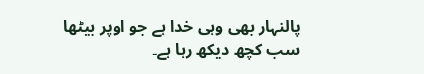پالنہار بھی وہی خدا ہے جو اوپر بیٹھا سب کچھ دیکھ رہا ہے۔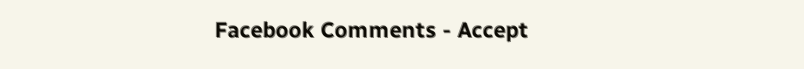Facebook Comments - Accept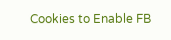Cookies to Enable FB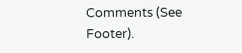Comments (See Footer).